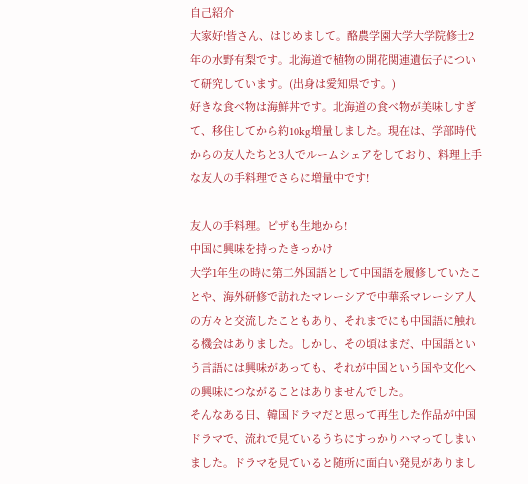自己紹介
大家好!皆さん、はじめまして。酪農学園大学大学院修士2年の水野有梨です。北海道で植物の開花関連遺伝子について研究しています。(出身は愛知県です。)
好きな食べ物は海鮮丼です。北海道の食べ物が美味しすぎて、移住してから約10kg増量しました。現在は、学部時代からの友人たちと3人でルームシェアをしており、料理上手な友人の手料理でさらに増量中です!

友人の手料理。ピザも生地から!
中国に興味を持ったきっかけ
大学1年生の時に第二外国語として中国語を履修していたことや、海外研修で訪れたマレーシアで中華系マレーシア人の方々と交流したこともあり、それまでにも中国語に触れる機会はありました。しかし、その頃はまだ、中国語という言語には興味があっても、それが中国という国や文化への興味につながることはありませんでした。
そんなある日、韓国ドラマだと思って再生した作品が中国ドラマで、流れで見ているうちにすっかりハマってしまいました。ドラマを見ていると随所に面白い発見がありまし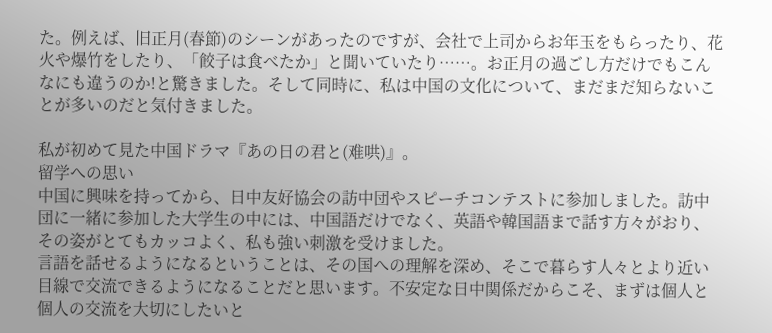た。例えば、旧正月(春節)のシーンがあったのですが、会社で上司からお年玉をもらったり、花火や爆竹をしたり、「餃子は食べたか」と聞いていたり……。お正月の過ごし方だけでもこんなにも違うのか!と驚きました。そして同時に、私は中国の文化について、まだまだ知らないことが多いのだと気付きました。

私が初めて見た中国ドラマ『あの日の君と(难哄)』。
留学への思い
中国に興味を持ってから、日中友好協会の訪中団やスピーチコンテストに参加しました。訪中団に一緒に参加した大学生の中には、中国語だけでなく、英語や韓国語まで話す方々がおり、その姿がとてもカッコよく、私も強い刺激を受けました。
言語を話せるようになるということは、その国への理解を深め、そこで暮らす人々とより近い目線で交流できるようになることだと思います。不安定な日中関係だからこそ、まずは個人と個人の交流を大切にしたいと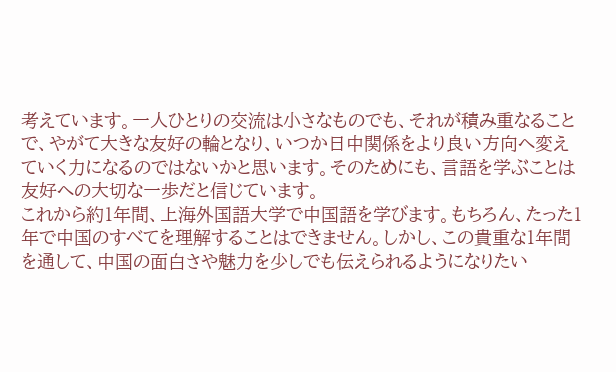考えています。一人ひとりの交流は小さなものでも、それが積み重なることで、やがて大きな友好の輪となり、いつか日中関係をより良い方向へ変えていく力になるのではないかと思います。そのためにも、言語を学ぶことは友好への大切な一歩だと信じています。
これから約1年間、上海外国語大学で中国語を学びます。もちろん、たった1年で中国のすべてを理解することはできません。しかし、この貴重な1年間を通して、中国の面白さや魅力を少しでも伝えられるようになりたい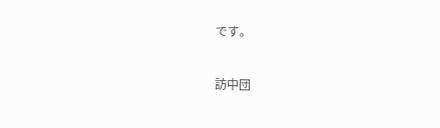です。

訪中団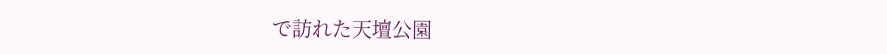で訪れた天壇公園